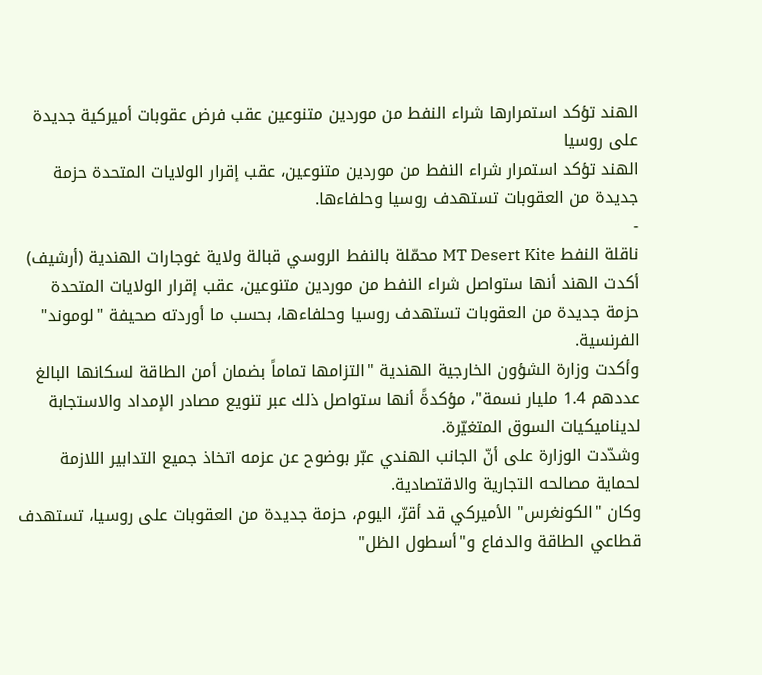الهند تؤكد استمرارها شراء النفط من موردين متنوعين عقب فرض عقوبات أميركية جديدة على روسيا
الهند تؤكد استمرار شراء النفط من موردين متنوعين، عقب إقرار الولايات المتحدة حزمة جديدة من العقوبات تستهدف روسيا وحلفاءها.
-
ناقلة النفط MT Desert Kite محمّلة بالنفط الروسي قبالة ولاية غوجارات الهندية (أرشيف)
أكدت الهند أنها ستواصل شراء النفط من موردين متنوعين، عقب إقرار الولايات المتحدة حزمة جديدة من العقوبات تستهدف روسيا وحلفاءها، بحسب ما أوردته صحيفة "لوموند" الفرنسية.
وأكدت وزارة الشؤون الخارجية الهندية "التزامها تماماً بضمان أمن الطاقة لسكانها البالغ عددهم 1.4 مليار نسمة"، مؤكدةً أنها ستواصل ذلك عبر تنويع مصادر الإمداد والاستجابة لديناميكيات السوق المتغيّرة.
وشدّدت الوزارة على أنّ الجانب الهندي عبّر بوضوح عن عزمه اتخاذ جميع التدابير اللازمة لحماية مصالحه التجارية والاقتصادية.
وكان "الكونغرس" الأميركي قد أقرّ، اليوم، حزمة جديدة من العقوبات على روسيا، تستهدف قطاعي الطاقة والدفاع و"أسطول الظل"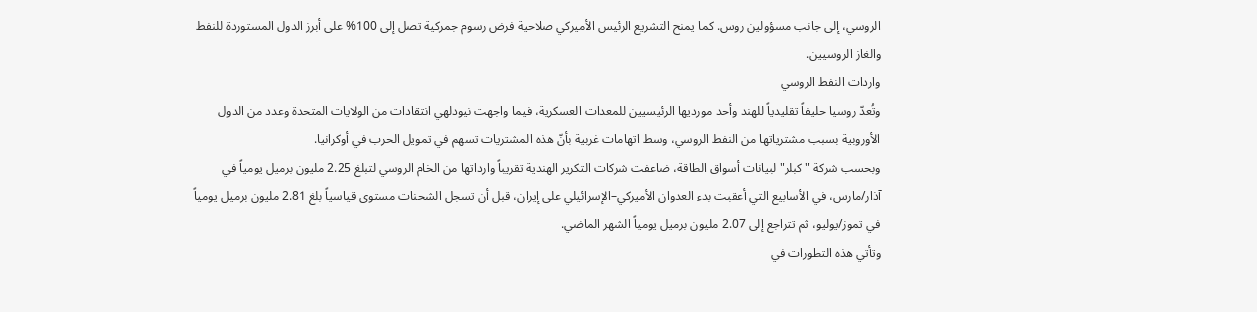الروسي، إلى جانب مسؤولين روس. كما يمنح التشريع الرئيس الأميركي صلاحية فرض رسوم جمركية تصل إلى 100% على أبرز الدول المستوردة للنفط والغاز الروسيين.
واردات النفط الروسي
وتُعدّ روسيا حليفاً تقليدياً للهند وأحد مورديها الرئيسيين للمعدات العسكرية، فيما واجهت نيودلهي انتقادات من الولايات المتحدة وعدد من الدول الأوروبية بسبب مشترياتها من النفط الروسي، وسط اتهامات غربية بأنّ هذه المشتريات تسهم في تمويل الحرب في أوكرانيا.
وبحسب شركة "كبلر" لبيانات أسواق الطاقة، ضاعفت شركات التكرير الهندية تقريباً وارداتها من الخام الروسي لتبلغ 2.25 مليون برميل يومياً في آذار/مارس، في الأسابيع التي أعقبت بدء العدوان الأميركي–الإسرائيلي على إيران، قبل أن تسجل الشحنات مستوى قياسياً بلغ 2.81 مليون برميل يومياً في تموز/يوليو، ثم تتراجع إلى 2.07 مليون برميل يومياً الشهر الماضي.
وتأتي هذه التطورات في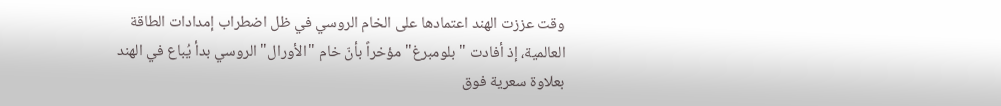وقت عززت الهند اعتمادها على الخام الروسي في ظل اضطراب إمدادات الطاقة العالمية، إذ أفادت "بلومبرغ" مؤخراً بأنّ خام "الأورال" الروسي بدأ يُباع في الهند بعلاوة سعرية فوق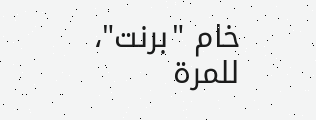خام "برنت"، للمرة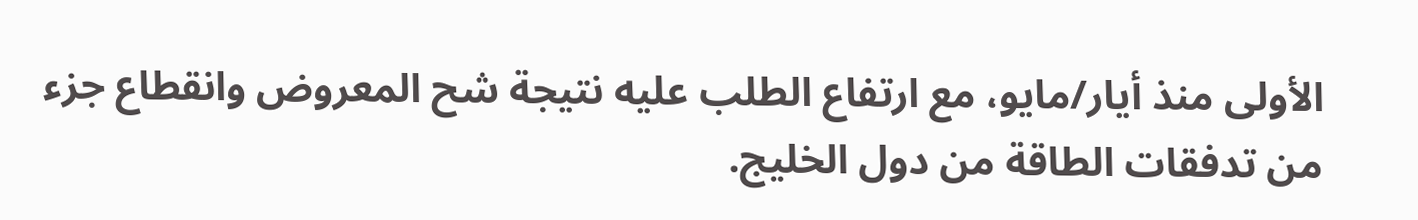الأولى منذ أيار/مايو، مع ارتفاع الطلب عليه نتيجة شح المعروض وانقطاع جزء من تدفقات الطاقة من دول الخليج.